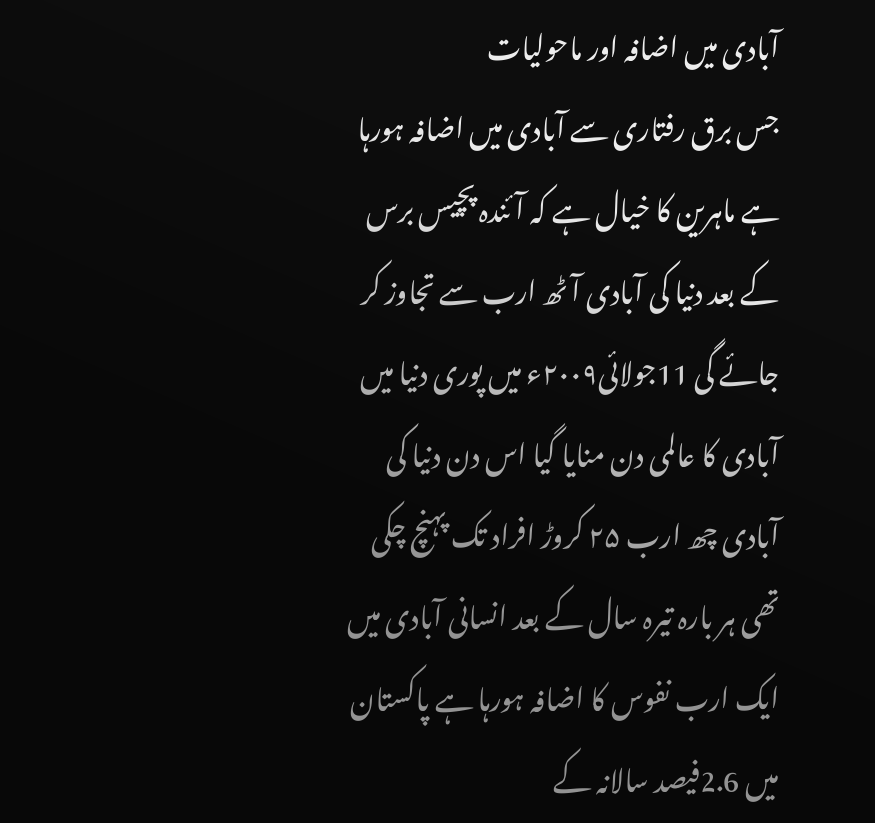آبادی میں اضافہ اور ماحولیات
جس برق رفتاری سے آبادی میں اضافہ ہورہا ہے ماہرین کا خیال ہے کہ آئندہ پچیس برس کے بعد دنیا کی آبادی آٹھ ارب سے تجاوز کر جائے گی 11جولائی۲۰۰۹ء میں پوری دنیا میں آبادی کا عالمی دن منایا گیا اس دن دنیا کی آبادی چھ ارب ۲۵ کروڑ افراد تک پہنچ چکی تھی ہر بارہ تیرہ سال کے بعد انسانی آبادی میں ایک ارب نفوس کا اضافہ ہورہا ہے پاکستان میں 2.6فیصد سالانہ کے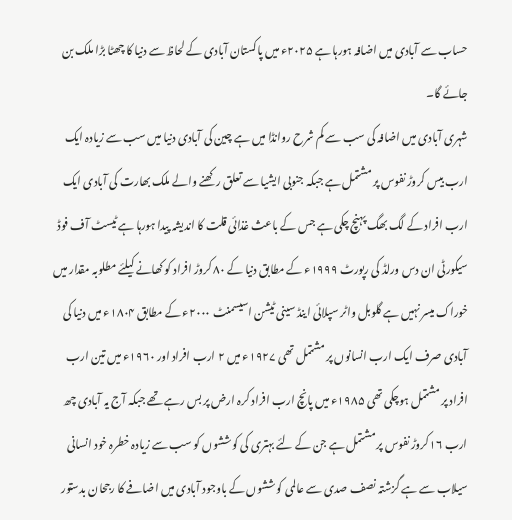حساب سے آبادی میں اضافہ ہورہا ہے ۲۰۲۵ء میں پاکستان آبادی کے لحاظ سے دنیا کا چھٹا بڑا ملک بن جائے گا۔
شہری آبادی میں اضافہ کی سب سے کم شرح روانڈا میں ہے چین کی آبادی دنیا میں سب سے زیادہ ایک ارب بیس کروڑ نفوس پر مشتمل ہے جبکہ جنوبی ایشیا سے تعلق رکھنے والے ملک بھارت کی آبادی ایک ارب افراد کے لگ بھگ پہنچ چکی ہے جس کے باعث غذائی قلت کا اندیشہ پیدا ہورہا ہے ٹیسٹ آف فوڈ سیکورٹی ان دس ورلڈ کی رپورٹ ۱۹۹۹ء کے مطابق دنیا کے ۸۰ کروڑ افراد کو کھانے کیلئے مطلوبہ مقدار میں خوراک میسر نہیں ہے گلوبل واٹر سپلائی اینڈ سینی ٹیشن اسیسمنٹ ۲۰۰۰ء کے مطابق ۱۸۰۴ء میں دنیا کی آبادی صرف ایک ارب انسانوں پر مشتمل تھی ۱۹۲۷ء میں ۲ ارب افراد اور ۱۹۶۰ء میں تین ارب افراد پر مشتمل ہوچکی تھی ۱۹۸۵ء میں پانچ ارب افراد کرہ ارض پر بس رہے تھے جبکہ آج یہ آبادی چھ ارب ۱۶کروڑ نفوس پر مشتمل ہے جن کے لئے بہتری کی کوششوں کو سب سے زیادہ خطرہ خود انسانی سیلاب سے ہے گزشتہ نصف صدی سے عالمی کوششوں کے باوجود آبادی میں اضافے کا رجحان بدستور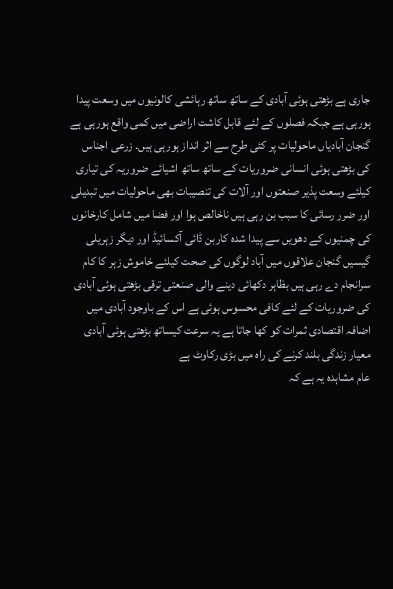جاری ہے بڑھتی ہوئی آبادی کے ساتھ ساتھ رہائشی کالونیوں میں وسعت پیدا ہورہی ہے جبکہ فصلوں کے لئے قابل کاشت اراضی میں کمی واقع ہورہی ہے گنجان آبادیاں ماحولیات پر کئی طرح سے اثر انداز ہورہی ہیں۔ زرعی اجناس کی بڑھتی ہوئی انسانی ضروریات کے ساتھ ساتھ اشیائے ضروریہ کی تیاری کیلئے وسعت پذیر صنعتوں اور آلات کی تنصیبات بھی ماحولیات میں تبدیلی اور ضرر رسائی کا سبب بن رہی ہیں ناخالص ہوا اور فضا میں شامل کارخانوں کی چمنیوں کے دھویں سے پیدا شدہ کاربن ڈائی آکسائیڈ اور دیگر زہریلی گیسیں گنجان علاقوں میں آباد لوگوں کی صحت کیلئے خاموش زہر کا کام سرانجام دے رہی ہیں بظاہر دکھائی دینے والی صنعتی ترقی بڑھتی ہوئی آبادی کی ضروریات کے لئے کافی محسوس ہوئی ہے اس کے باوجود آبادی میں اضافہ اقتصادی ثمرات کو کھا جاتا ہے یہ سرعت کیساتھ بڑھتی ہوئی آبادی معیار زندگی بلند کرنے کی راہ میں بڑی رکاوٹ ہے
عام مشاہدہ یہ ہے کہ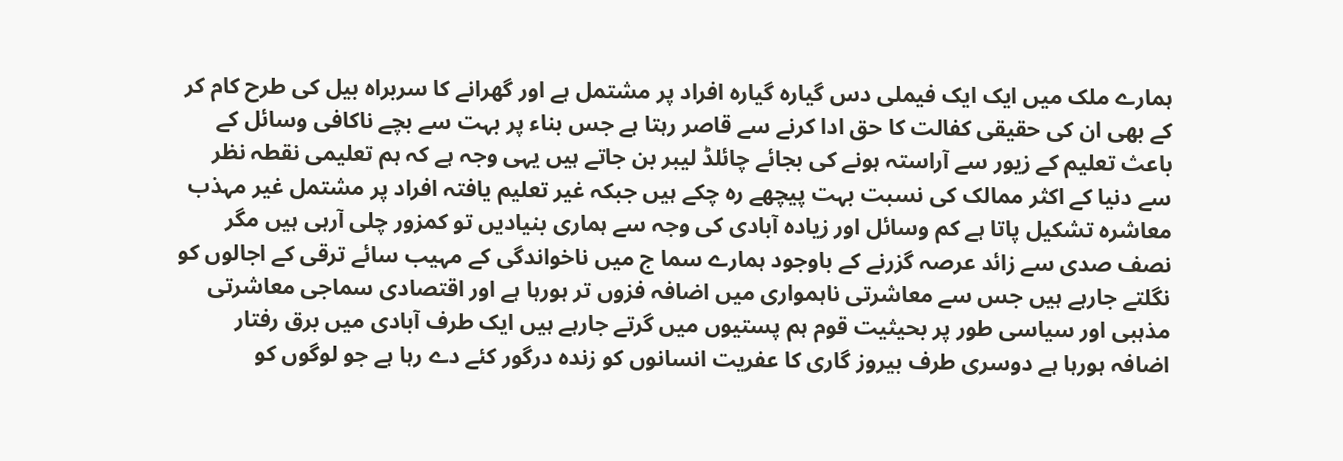ہمارے ملک میں ایک ایک فیملی دس گیارہ گیارہ افراد پر مشتمل ہے اور گھرانے کا سربراہ بیل کی طرح کام کر کے بھی ان کی حقیقی کفالت کا حق ادا کرنے سے قاصر رہتا ہے جس بناء پر بہت سے بچے ناکافی وسائل کے باعث تعلیم کے زیور سے آراستہ ہونے کی بجائے چائلڈ لیبر بن جاتے ہیں یہی وجہ ہے کہ ہم تعلیمی نقطہ نظر سے دنیا کے اکثر ممالک کی نسبت بہت پیچھے رہ چکے ہیں جبکہ غیر تعلیم یافتہ افراد پر مشتمل غیر مہذب معاشرہ تشکیل پاتا ہے کم وسائل اور زیادہ آبادی کی وجہ سے ہماری بنیادیں تو کمزور چلی آرہی ہیں مگر نصف صدی سے زائد عرصہ گزرنے کے باوجود ہمارے سما ج میں ناخواندگی کے مہیب سائے ترقی کے اجالوں کو نگلتے جارہے ہیں جس سے معاشرتی ناہمواری میں اضافہ فزوں تر ہورہا ہے اور اقتصادی سماجی معاشرتی مذہبی اور سیاسی طور پر بحیثیت قوم ہم پستیوں میں گرتے جارہے ہیں ایک طرف آبادی میں برق رفتار اضافہ ہورہا ہے دوسری طرف بیروز گاری کا عفریت انسانوں کو زندہ درگور کئے دے رہا ہے جو لوگوں کو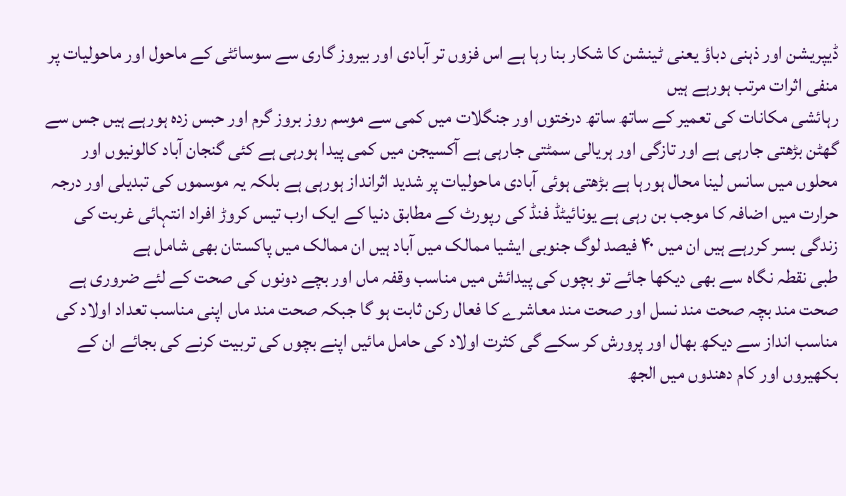ڈیپریشن اور ذہنی دباؤ یعنی ٹینشن کا شکار بنا رہا ہے اس فزوں تر آبادی اور بیروز گاری سے سوسائٹی کے ماحول اور ماحولیات پر منفی اثرات مرتب ہورہے ہیں
رہائشی مکانات کی تعمیر کے ساتھ ساتھ درختوں اور جنگلات میں کمی سے موسم روز بروز گرم اور حبس زدہ ہورہے ہیں جس سے گھٹن بڑھتی جارہی ہے اور تازگی اور ہریالی سمٹتی جارہی ہے آکسیجن میں کمی پیدا ہورہی ہے کئی گنجان آباد کالونیوں اور محلوں میں سانس لینا محال ہورہا ہے بڑھتی ہوئی آبادی ماحولیات پر شدید اثرانداز ہورہی ہے بلکہ یہ موسموں کی تبدیلی اور درجہ حرارت میں اضافہ کا موجب بن رہی ہے یونائیٹڈ فنڈ کی رپورٹ کے مطابق دنیا کے ایک ارب تیس کروڑ افراد انتہائی غربت کی زندگی بسر کررہے ہیں ان میں ۴۰ فیصد لوگ جنوبی ایشیا ممالک میں آباد ہیں ان ممالک میں پاکستان بھی شامل ہے
طبی نقطہ نگاہ سے بھی دیکھا جائے تو بچوں کی پیدائش میں مناسب وقفہ ماں اور بچے دونوں کی صحت کے لئے ضروری ہے صحت مند بچہ صحت مند نسل اور صحت مند معاشرے کا فعال رکن ثابت ہو گا جبکہ صحت مند ماں اپنی مناسب تعداد اولاد کی مناسب انداز سے دیکھ بھال اور پرورش کر سکے گی کثرت اولاد کی حامل مائیں اپنے بچوں کی تربیت کرنے کی بجائے ان کے بکھیروں اور کام دھندوں میں الجھ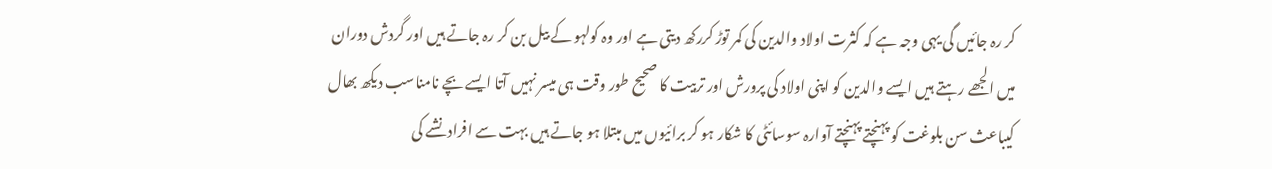کر رہ جائیں گی یہی وجہ ہے کہ کثرت اولاد والدین کی کمر توڑ کررکھ دیتی ہے اور وہ کولہو کے بیل بن کر رہ جاتے ہیں اور گردش دوران میں الجھے رہتے ہیں ایسے والدین کو اپنی اولاد کی پرورش اور تربیت کا صحیح طور وقت ہی میسر نہیں آتا ایسے بچے نامناسب دیکھ بھال کیباعث سن بلوغت کو پہنچتے پہنچتے آوارہ سوسائٹی کا شکار ہو کر برائیوں میں مبتلا ہو جاتے ہیں بہت سے افراد نشے کی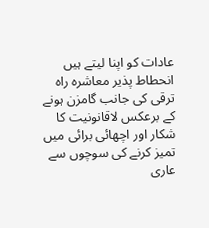عادات کو اپنا لیتے ہیں انحطاط پذیر معاشرہ راہ ترقی کی جانب گامزن ہونے کے برعکس لاقانونیت کا شکار اور اچھائی برائی میں تمیز کرنے کی سوچوں سے عاری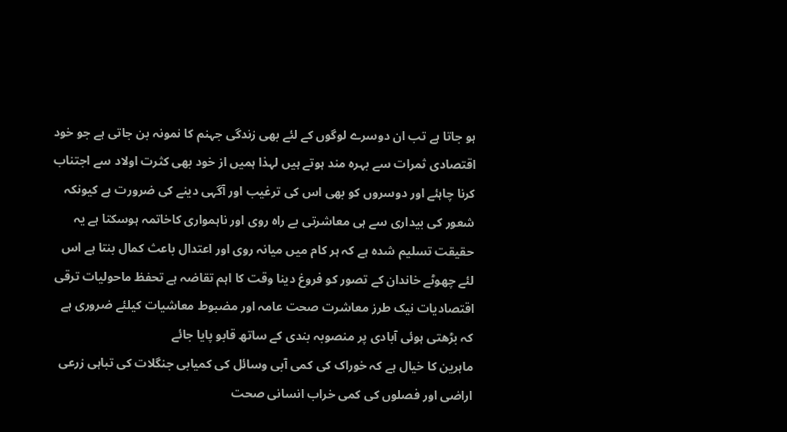ہو جاتا ہے تب ان دوسرے لوگوں کے لئے بھی زندگی جہنم کا نمونہ بن جاتی ہے جو خود اقتصادی ثمرات سے بہرہ مند ہوتے ہیں لہذا ہمیں از خود بھی کثرت اولاد سے اجتناب کرنا چاہئے اور دوسروں کو بھی اس کی ترغیب اور آگہی دینے کی ضرورت ہے کیونکہ شعور کی بیداری سے ہی معاشرتی بے راہ روی اور ناہمواری کاخاتمہ ہوسکتا ہے یہ حقیقت تسلیم شدہ ہے کہ ہر کام میں میانہ روی اور اعتدال باعث کمال بنتا ہے اس لئے چھوٹے خاندان کے تصور کو فروغ دینا وقت کا اہم تقاضہ ہے تحفظ ماحولیات ترقی اقتصادیات نیک طرز معاشرت صحت عامہ اور مضبوط معاشیات کیلئے ضروری ہے کہ بڑھتی ہوئی آبادی پر منصوبہ بندی کے ساتھ قابو پایا جائے
ماہرین کا خیال ہے کہ خوراک کی کمی آبی وسائل کی کمیابی جنگلات کی تباہی زرعی اراضی اور فصلوں کی کمی خراب انسانی صحت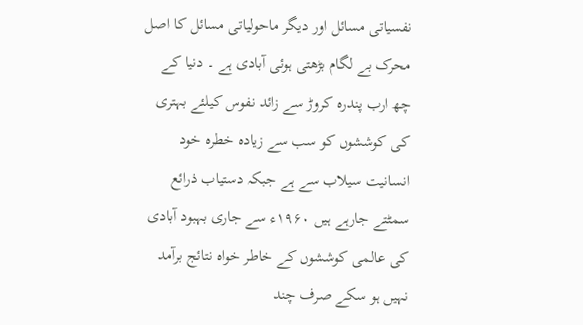نفسیاتی مسائل اور دیگر ماحولیاتی مسائل کا اصل محرک بے لگام بڑھتی ہوئی آبادی ہے ۔ دنیا کے چھ ارب پندرہ کروڑ سے زائد نفوس کیلئے بہتری کی کوششوں کو سب سے زیادہ خطرہ خود انسانیت سیلاب سے ہے جبکہ دستیاب ذرائع سمٹتے جارہے ہیں ۱۹۶۰ء سے جاری بہبود آبادی کی عالمی کوششوں کے خاطر خواہ نتائج برآمد نہیں ہو سکے صرف چند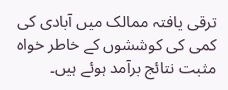ترقی یافتہ ممالک میں آبادی کی کمی کی کوششوں کے خاطر خواہ مثبت نتائج برآمد ہوئے ہیں۔